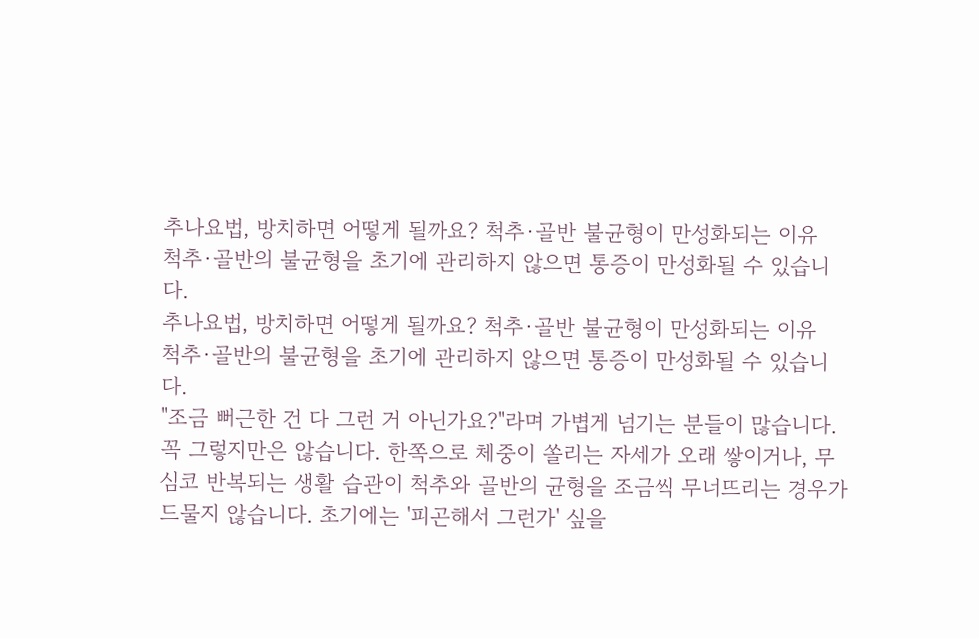추나요법, 방치하면 어떻게 될까요? 척추·골반 불균형이 만성화되는 이유
척추·골반의 불균형을 초기에 관리하지 않으면 통증이 만성화될 수 있습니다.
추나요법, 방치하면 어떻게 될까요? 척추·골반 불균형이 만성화되는 이유
척추·골반의 불균형을 초기에 관리하지 않으면 통증이 만성화될 수 있습니다.
"조금 뻐근한 건 다 그런 거 아닌가요?"라며 가볍게 넘기는 분들이 많습니다. 꼭 그렇지만은 않습니다. 한쪽으로 체중이 쏠리는 자세가 오래 쌓이거나, 무심코 반복되는 생활 습관이 척추와 골반의 균형을 조금씩 무너뜨리는 경우가 드물지 않습니다. 초기에는 '피곤해서 그런가' 싶을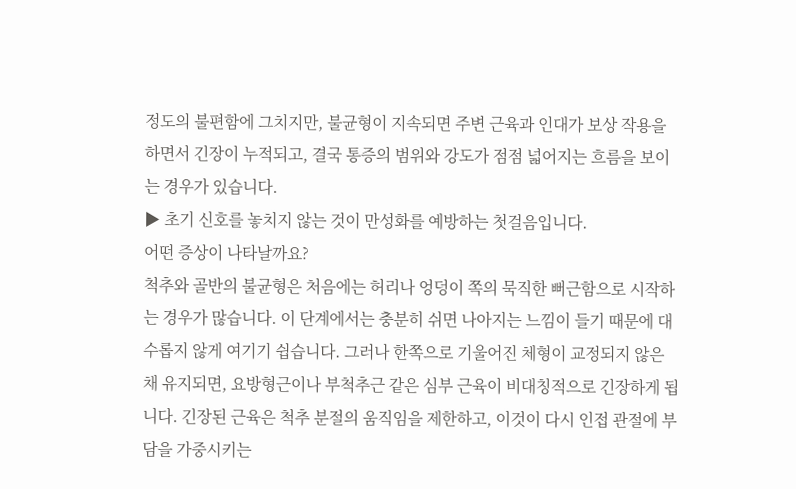정도의 불편함에 그치지만, 불균형이 지속되면 주변 근육과 인대가 보상 작용을 하면서 긴장이 누적되고, 결국 통증의 범위와 강도가 점점 넓어지는 흐름을 보이는 경우가 있습니다.
▶ 초기 신호를 놓치지 않는 것이 만성화를 예방하는 첫걸음입니다.
어떤 증상이 나타날까요?
척추와 골반의 불균형은 처음에는 허리나 엉덩이 쪽의 묵직한 뻐근함으로 시작하는 경우가 많습니다. 이 단계에서는 충분히 쉬면 나아지는 느낌이 들기 때문에 대수롭지 않게 여기기 쉽습니다. 그러나 한쪽으로 기울어진 체형이 교정되지 않은 채 유지되면, 요방형근이나 부척추근 같은 심부 근육이 비대칭적으로 긴장하게 됩니다. 긴장된 근육은 척추 분절의 움직임을 제한하고, 이것이 다시 인접 관절에 부담을 가중시키는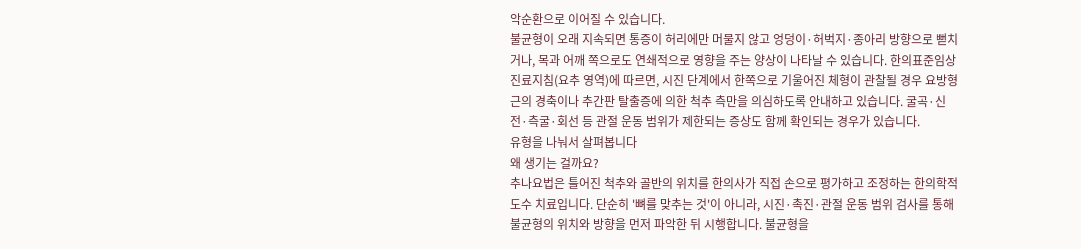악순환으로 이어질 수 있습니다.
불균형이 오래 지속되면 통증이 허리에만 머물지 않고 엉덩이·허벅지·종아리 방향으로 뻗치거나, 목과 어깨 쪽으로도 연쇄적으로 영향을 주는 양상이 나타날 수 있습니다. 한의표준임상진료지침(요추 영역)에 따르면, 시진 단계에서 한쪽으로 기울어진 체형이 관찰될 경우 요방형근의 경축이나 추간판 탈출증에 의한 척추 측만을 의심하도록 안내하고 있습니다. 굴곡·신전·측굴·회선 등 관절 운동 범위가 제한되는 증상도 함께 확인되는 경우가 있습니다.
유형을 나눠서 살펴봅니다
왜 생기는 걸까요?
추나요법은 틀어진 척추와 골반의 위치를 한의사가 직접 손으로 평가하고 조정하는 한의학적 도수 치료입니다. 단순히 '뼈를 맞추는 것'이 아니라, 시진·촉진·관절 운동 범위 검사를 통해 불균형의 위치와 방향을 먼저 파악한 뒤 시행합니다. 불균형을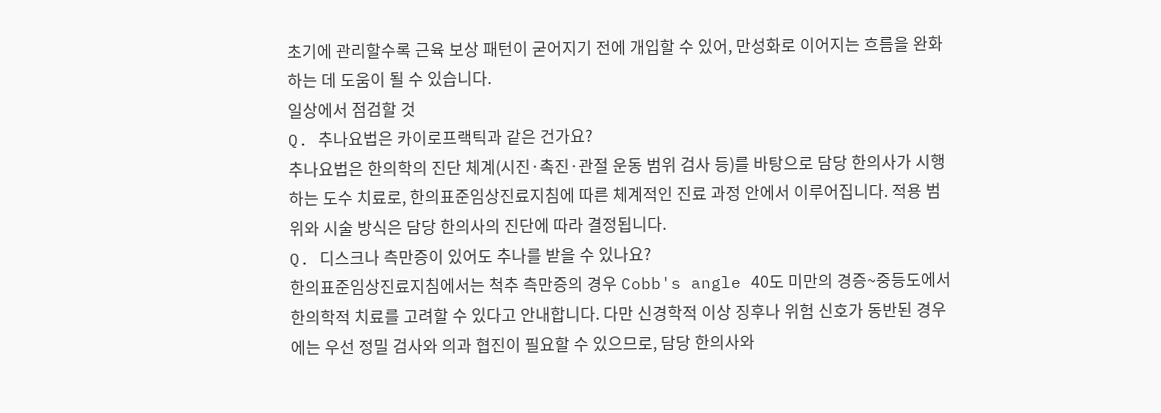초기에 관리할수록 근육 보상 패턴이 굳어지기 전에 개입할 수 있어, 만성화로 이어지는 흐름을 완화하는 데 도움이 될 수 있습니다.
일상에서 점검할 것
Q. 추나요법은 카이로프랙틱과 같은 건가요?
추나요법은 한의학의 진단 체계(시진·촉진·관절 운동 범위 검사 등)를 바탕으로 담당 한의사가 시행하는 도수 치료로, 한의표준임상진료지침에 따른 체계적인 진료 과정 안에서 이루어집니다. 적용 범위와 시술 방식은 담당 한의사의 진단에 따라 결정됩니다.
Q. 디스크나 측만증이 있어도 추나를 받을 수 있나요?
한의표준임상진료지침에서는 척추 측만증의 경우 Cobb's angle 40도 미만의 경증~중등도에서 한의학적 치료를 고려할 수 있다고 안내합니다. 다만 신경학적 이상 징후나 위험 신호가 동반된 경우에는 우선 정밀 검사와 의과 협진이 필요할 수 있으므로, 담당 한의사와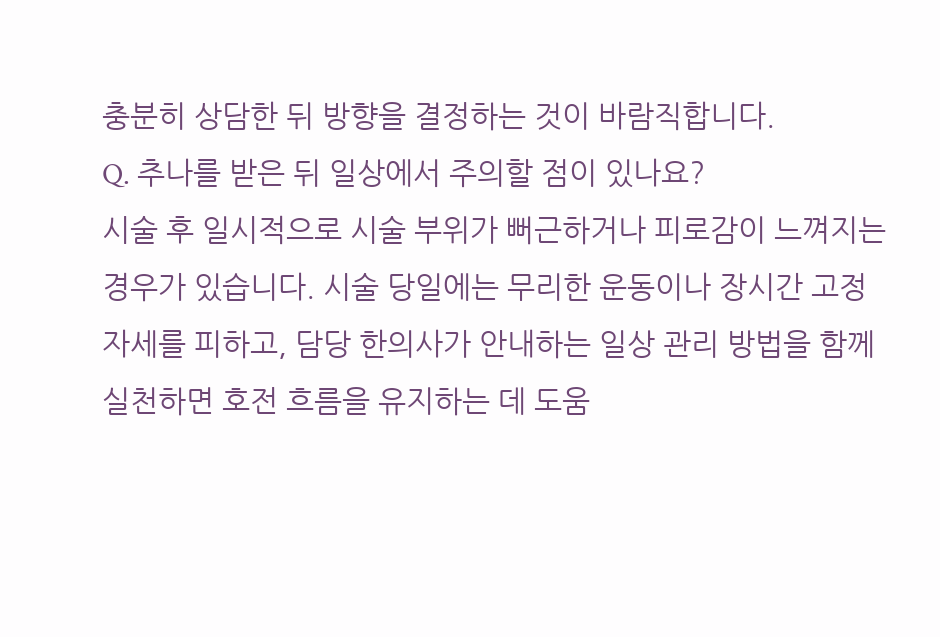충분히 상담한 뒤 방향을 결정하는 것이 바람직합니다.
Q. 추나를 받은 뒤 일상에서 주의할 점이 있나요?
시술 후 일시적으로 시술 부위가 뻐근하거나 피로감이 느껴지는 경우가 있습니다. 시술 당일에는 무리한 운동이나 장시간 고정 자세를 피하고, 담당 한의사가 안내하는 일상 관리 방법을 함께 실천하면 호전 흐름을 유지하는 데 도움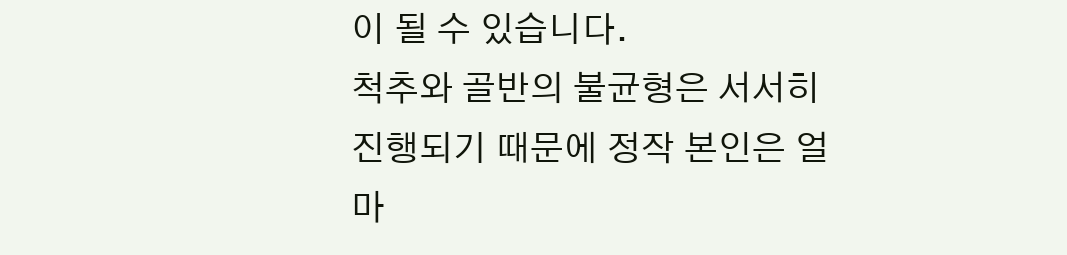이 될 수 있습니다.
척추와 골반의 불균형은 서서히 진행되기 때문에 정작 본인은 얼마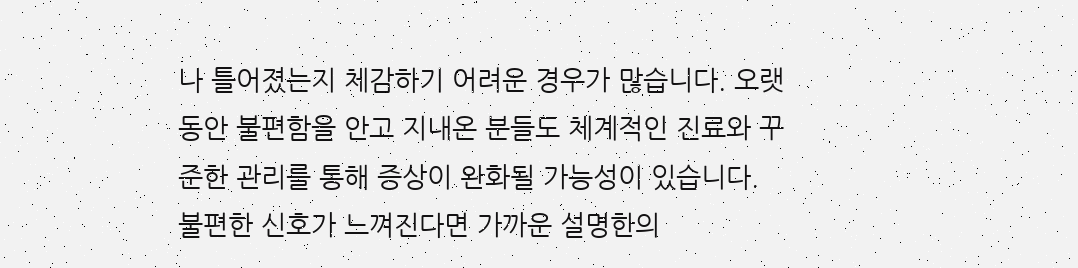나 틀어졌는지 체감하기 어려운 경우가 많습니다. 오랫동안 불편함을 안고 지내온 분들도 체계적인 진료와 꾸준한 관리를 통해 증상이 완화될 가능성이 있습니다. 불편한 신호가 느껴진다면 가까운 설명한의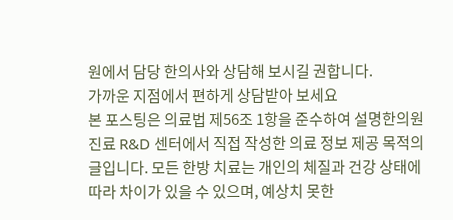원에서 담당 한의사와 상담해 보시길 권합니다.
가까운 지점에서 편하게 상담받아 보세요
본 포스팅은 의료법 제56조 1항을 준수하여 설명한의원 진료 R&D 센터에서 직접 작성한 의료 정보 제공 목적의 글입니다. 모든 한방 치료는 개인의 체질과 건강 상태에 따라 차이가 있을 수 있으며, 예상치 못한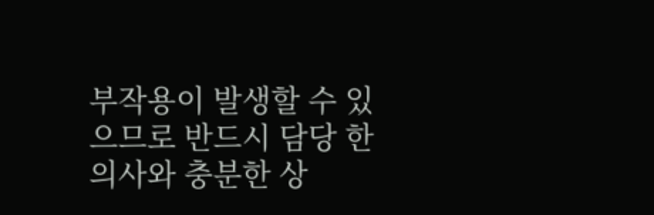부작용이 발생할 수 있으므로 반드시 담당 한의사와 충분한 상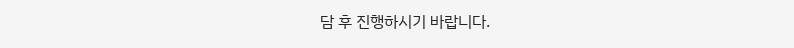담 후 진행하시기 바랍니다.